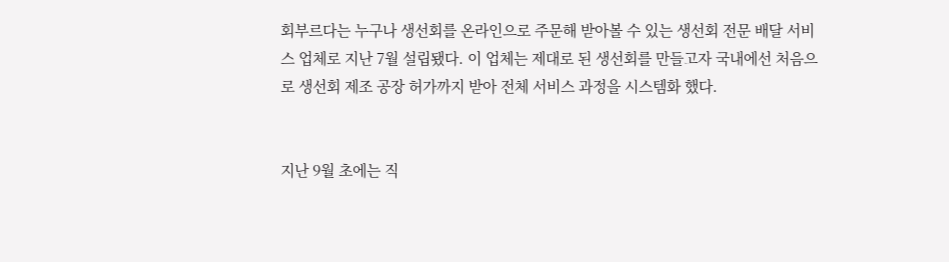회부르다는 누구나 생선회를 온라인으로 주문해 받아볼 수 있는 생선회 전문 배달 서비스 업체로 지난 7월 설립됐다. 이 업체는 제대로 된 생선회를 만들고자 국내에선 처음으로 생선회 제조 공장 허가까지 받아 전체 서비스 과정을 시스템화 했다.


지난 9월 초에는 직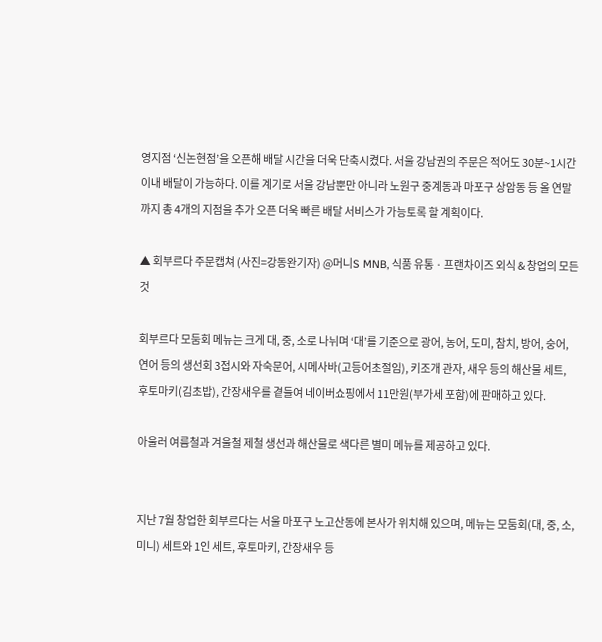영지점 ‘신논현점’을 오픈해 배달 시간을 더욱 단축시켰다. 서울 강남권의 주문은 적어도 30분~1시간 이내 배달이 가능하다. 이를 계기로 서울 강남뿐만 아니라 노원구 중계동과 마포구 상암동 등 올 연말까지 총 4개의 지점을 추가 오픈 더욱 빠른 배달 서비스가 가능토록 할 계획이다.

▲ 회부르다 주문캡쳐 (사진=강동완기자) @머니S MNB, 식품 유통 · 프랜차이즈 외식 & 창업의 모든 것

회부르다 모둠회 메뉴는 크게 대, 중, 소로 나뉘며 ‘대’를 기준으로 광어, 농어, 도미, 참치, 방어, 숭어, 연어 등의 생선회 3접시와 자숙문어, 시메사바(고등어초절임), 키조개 관자, 새우 등의 해산물 세트, 후토마키(김초밥), 간장새우를 곁들여 네이버쇼핑에서 11만원(부가세 포함)에 판매하고 있다.

아울러 여름철과 겨울철 제철 생선과 해산물로 색다른 별미 메뉴를 제공하고 있다.


지난 7월 창업한 회부르다는 서울 마포구 노고산동에 본사가 위치해 있으며, 메뉴는 모둠회(대, 중, 소, 미니) 세트와 1인 세트, 후토마키, 간장새우 등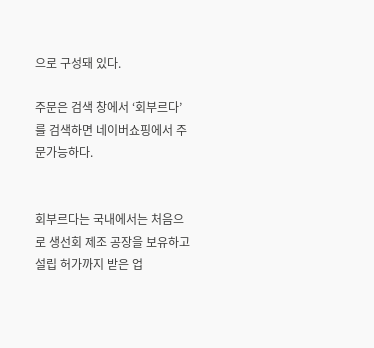으로 구성돼 있다.

주문은 검색 창에서 ‘회부르다’를 검색하면 네이버쇼핑에서 주문가능하다.


회부르다는 국내에서는 처음으로 생선회 제조 공장을 보유하고 설립 허가까지 받은 업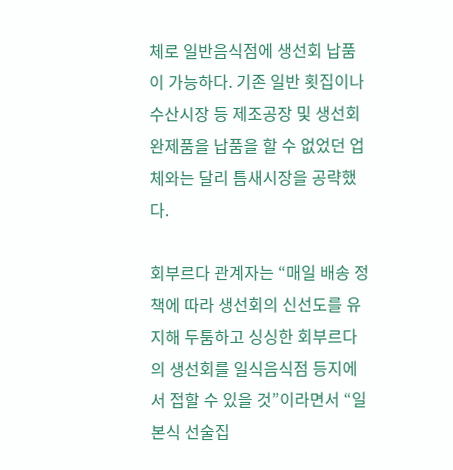체로 일반음식점에 생선회 납품이 가능하다. 기존 일반 횟집이나 수산시장 등 제조공장 및 생선회 완제품을 납품을 할 수 없었던 업체와는 달리 틈새시장을 공략했다.

회부르다 관계자는 “매일 배송 정책에 따라 생선회의 신선도를 유지해 두툼하고 싱싱한 회부르다의 생선회를 일식음식점 등지에서 접할 수 있을 것”이라면서 “일본식 선술집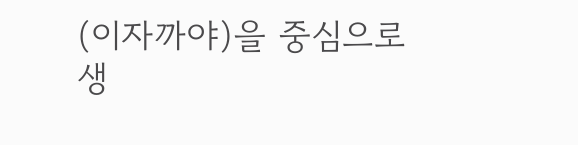(이자까야)을 중심으로 생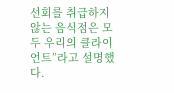선회를 취급하지 않는 음식점은 모두 우리의 클라이언트”라고 설명했다.